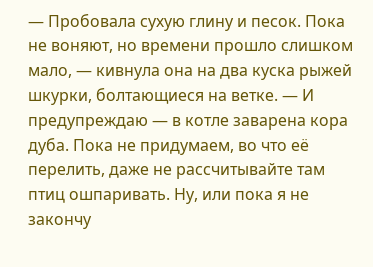— Пробовала сухую глину и песок. Пока не воняют, но времени прошло слишком мало, — кивнула она на два куска рыжей шкурки, болтающиеся на ветке. — И предупреждаю — в котле заварена кора дуба. Пока не придумаем, во что её перелить, даже не рассчитывайте там птиц ошпаривать. Ну, или пока я не закончу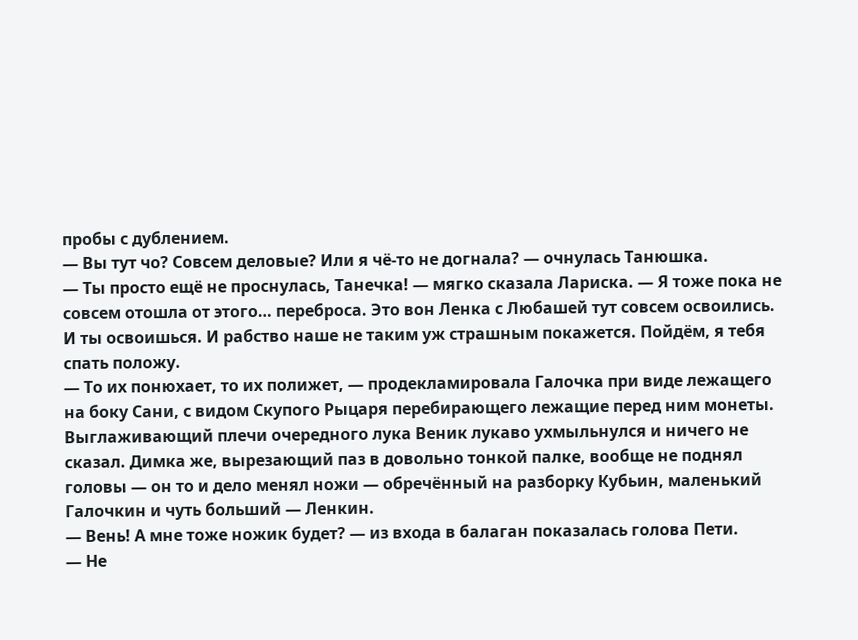пробы с дублением.
— Вы тут чо? Совсем деловые? Или я чё-то не догнала? — очнулась Танюшка.
— Ты просто ещё не проснулась, Танечка! — мягко сказала Лариска. — Я тоже пока не совсем отошла от этого… переброса. Это вон Ленка с Любашей тут совсем освоились. И ты освоишься. И рабство наше не таким уж страшным покажется. Пойдём, я тебя спать положу.
— То их понюхает, то их полижет, — продекламировала Галочка при виде лежащего на боку Сани, с видом Скупого Рыцаря перебирающего лежащие перед ним монеты.
Выглаживающий плечи очередного лука Веник лукаво ухмыльнулся и ничего не сказал. Димка же, вырезающий паз в довольно тонкой палке, вообще не поднял головы — он то и дело менял ножи — обречённый на разборку Кубьин, маленький Галочкин и чуть больший — Ленкин.
— Вень! А мне тоже ножик будет? — из входа в балаган показалась голова Пети.
— Не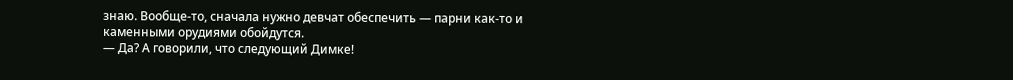знаю. Вообще-то, сначала нужно девчат обеспечить — парни как-то и каменными орудиями обойдутся.
— Да? А говорили, что следующий Димке!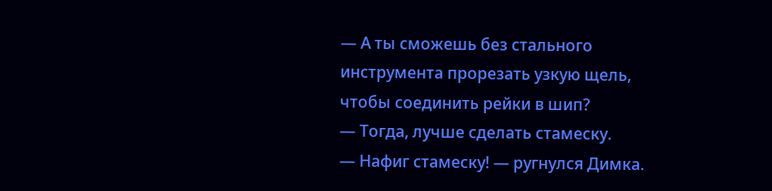— А ты сможешь без стального инструмента прорезать узкую щель, чтобы соединить рейки в шип?
— Тогда, лучше сделать стамеску.
— Нафиг стамеску! — ругнулся Димка.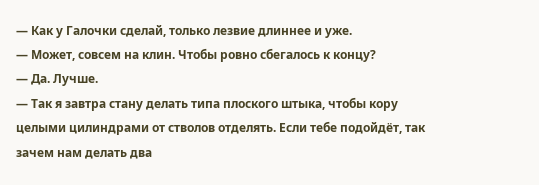— Как у Галочки сделай, только лезвие длиннее и уже.
— Может, совсем на клин. Чтобы ровно сбегалось к концу?
— Да. Лучше.
— Так я завтра стану делать типа плоского штыка, чтобы кору целыми цилиндрами от стволов отделять. Если тебе подойдёт, так зачем нам делать два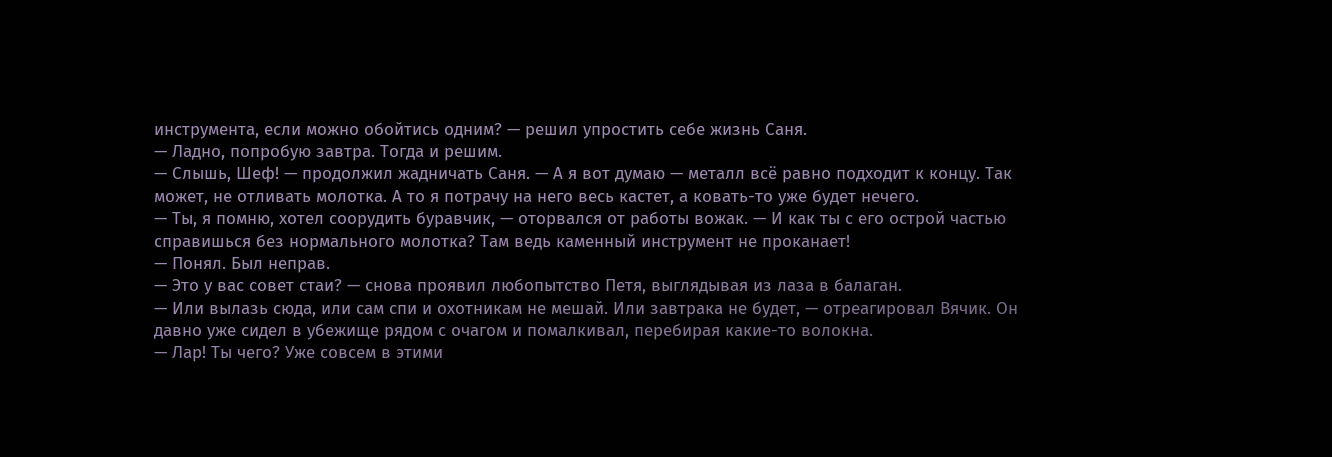инструмента, если можно обойтись одним? — решил упростить себе жизнь Саня.
— Ладно, попробую завтра. Тогда и решим.
— Слышь, Шеф! — продолжил жадничать Саня. — А я вот думаю — металл всё равно подходит к концу. Так может, не отливать молотка. А то я потрачу на него весь кастет, а ковать-то уже будет нечего.
— Ты, я помню, хотел соорудить буравчик, — оторвался от работы вожак. — И как ты с его острой частью справишься без нормального молотка? Там ведь каменный инструмент не проканает!
— Понял. Был неправ.
— Это у вас совет стаи? — снова проявил любопытство Петя, выглядывая из лаза в балаган.
— Или вылазь сюда, или сам спи и охотникам не мешай. Или завтрака не будет, — отреагировал Вячик. Он давно уже сидел в убежище рядом с очагом и помалкивал, перебирая какие-то волокна.
— Лар! Ты чего? Уже совсем в этими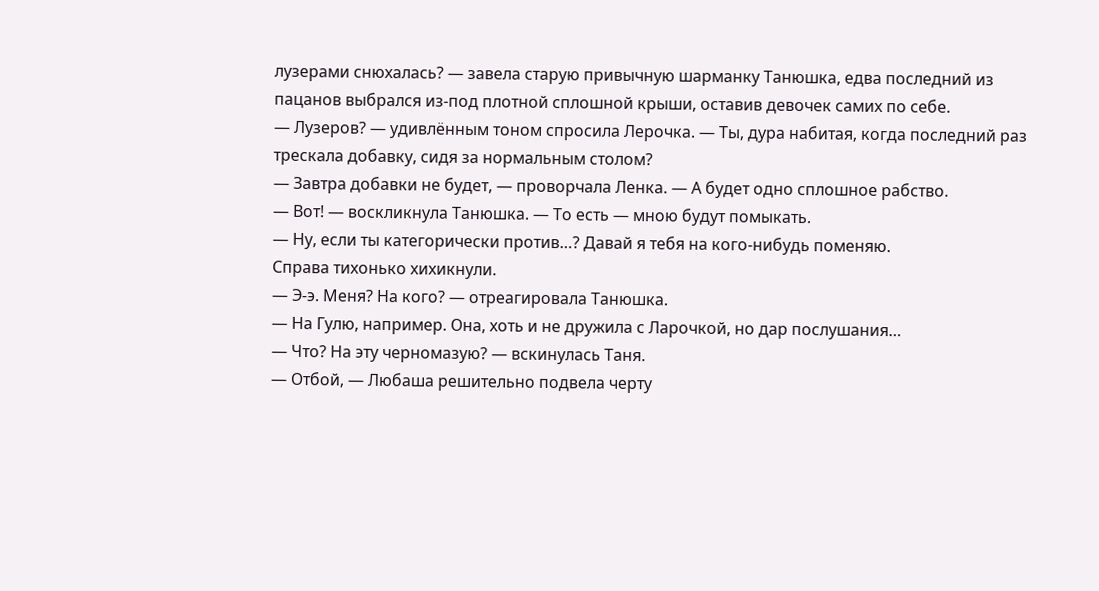лузерами снюхалась? — завела старую привычную шарманку Танюшка, едва последний из пацанов выбрался из-под плотной сплошной крыши, оставив девочек самих по себе.
— Лузеров? — удивлённым тоном спросила Лерочка. — Ты, дура набитая, когда последний раз трескала добавку, сидя за нормальным столом?
— Завтра добавки не будет, — проворчала Ленка. — А будет одно сплошное рабство.
— Вот! — воскликнула Танюшка. — То есть — мною будут помыкать.
— Ну, если ты категорически против…? Давай я тебя на кого-нибудь поменяю.
Справа тихонько хихикнули.
— Э-э. Меня? На кого? — отреагировала Танюшка.
— На Гулю, например. Она, хоть и не дружила с Ларочкой, но дар послушания…
— Что? На эту черномазую? — вскинулась Таня.
— Отбой, — Любаша решительно подвела черту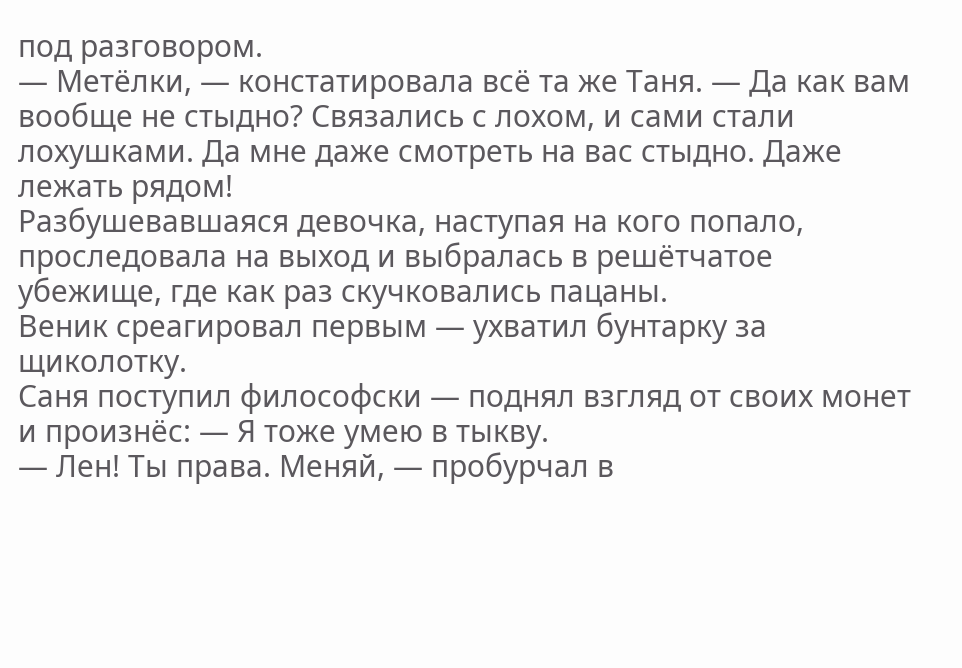под разговором.
— Метёлки, — констатировала всё та же Таня. — Да как вам вообще не стыдно? Связались с лохом, и сами стали лохушками. Да мне даже смотреть на вас стыдно. Даже лежать рядом!
Разбушевавшаяся девочка, наступая на кого попало, проследовала на выход и выбралась в решётчатое убежище, где как раз скучковались пацаны.
Веник среагировал первым — ухватил бунтарку за щиколотку.
Саня поступил философски — поднял взгляд от своих монет и произнёс: — Я тоже умею в тыкву.
— Лен! Ты права. Меняй, — пробурчал в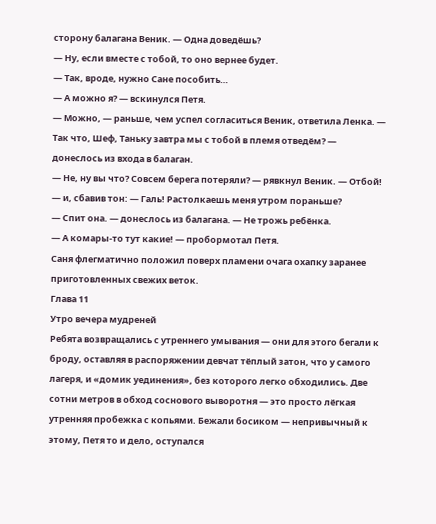сторону балагана Веник. — Одна доведёшь?
— Ну, если вместе с тобой, то оно вернее будет.
— Так, вроде, нужно Сане пособить…
— А можно я? — вскинулся Петя.
— Можно, — раньше, чем успел согласиться Веник, ответила Ленка. — Так что, Шеф, Таньку завтра мы с тобой в племя отведём? — донеслось из входа в балаган.
— Не, ну вы что? Совсем берега потеряли? — рявкнул Веник. — Отбой! — и, сбавив тон: — Галь! Растолкаешь меня утром пораньше?
— Спит она. — донеслось из балагана. — Не трожь ребёнка.
— А комары-то тут какие! — пробормотал Петя.
Саня флегматично положил поверх пламени очага охапку заранее приготовленных свежих веток.
Глава 11
Утро вечера мудреней
Ребята возвращались с утреннего умывания — они для этого бегали к броду, оставляя в распоряжении девчат тёплый затон, что у самого лагеря, и «домик уединения», без которого легко обходились. Две сотни метров в обход соснового выворотня — это просто лёгкая утренняя пробежка с копьями. Бежали босиком — непривычный к этому, Петя то и дело, оступался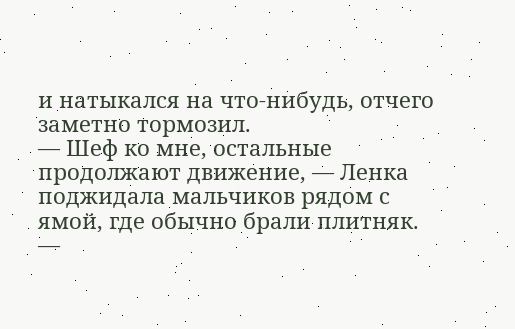и натыкался на что-нибудь, отчего заметно тормозил.
— Шеф ко мне, остальные продолжают движение, — Ленка поджидала мальчиков рядом с ямой, где обычно брали плитняк.
—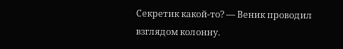Секретик какой-то? — Веник проводил взглядом колонну.